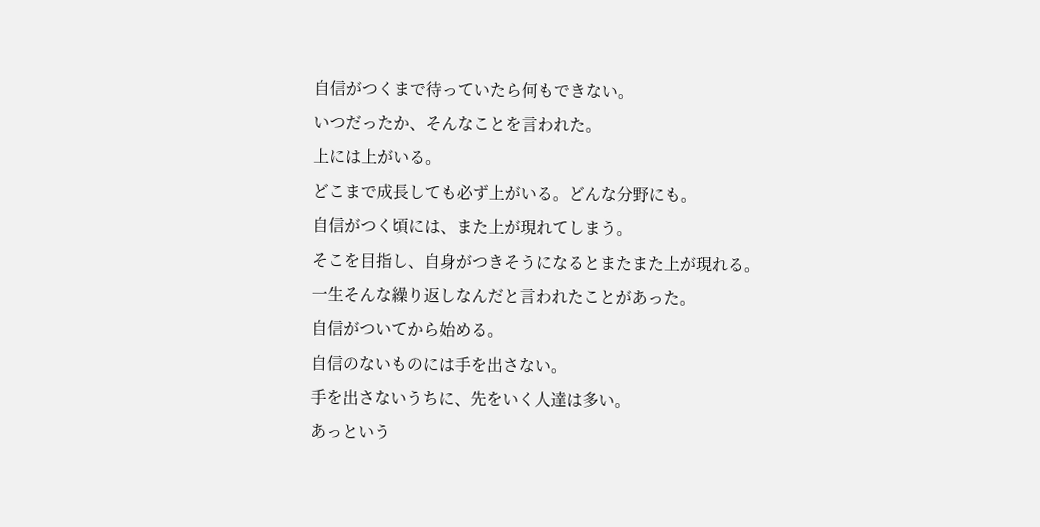自信がつくまで待っていたら何もできない。
いつだったか、そんなことを言われた。
上には上がいる。
どこまで成長しても必ず上がいる。どんな分野にも。
自信がつく頃には、また上が現れてしまう。
そこを目指し、自身がつきそうになるとまたまた上が現れる。
一生そんな繰り返しなんだと言われたことがあった。
自信がついてから始める。
自信のないものには手を出さない。
手を出さないうちに、先をいく人達は多い。
あっという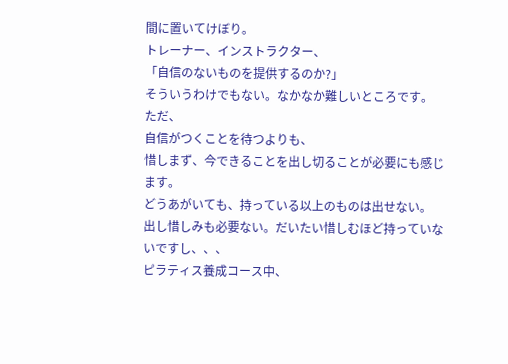間に置いてけぼり。
トレーナー、インストラクター、
「自信のないものを提供するのか?」
そういうわけでもない。なかなか難しいところです。
ただ、
自信がつくことを待つよりも、
惜しまず、今できることを出し切ることが必要にも感じます。
どうあがいても、持っている以上のものは出せない。
出し惜しみも必要ない。だいたい惜しむほど持っていないですし、、、
ピラティス養成コース中、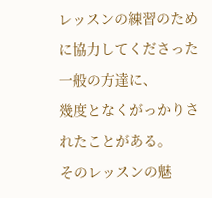レッスンの練習のために協力してくださった一般の方達に、
幾度となくがっかりされたことがある。
そのレッスンの魅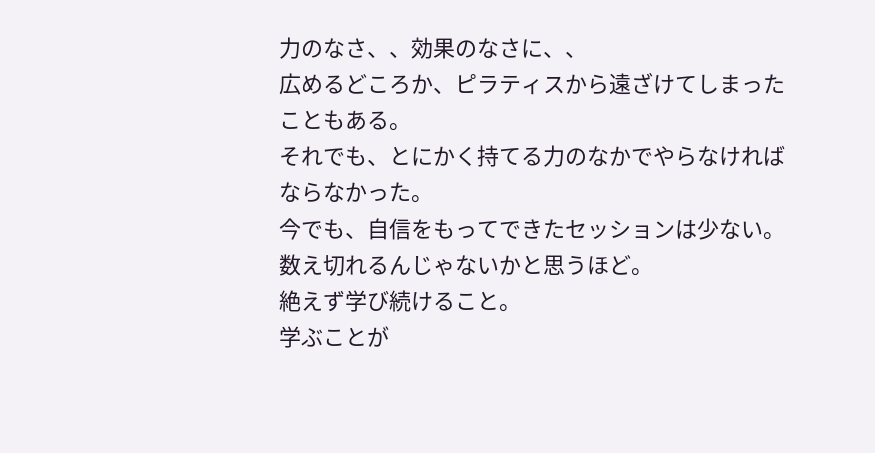力のなさ、、効果のなさに、、
広めるどころか、ピラティスから遠ざけてしまったこともある。
それでも、とにかく持てる力のなかでやらなければならなかった。
今でも、自信をもってできたセッションは少ない。
数え切れるんじゃないかと思うほど。
絶えず学び続けること。
学ぶことが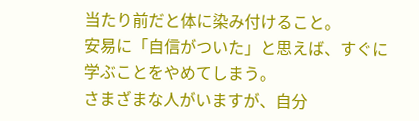当たり前だと体に染み付けること。
安易に「自信がついた」と思えば、すぐに学ぶことをやめてしまう。
さまざまな人がいますが、自分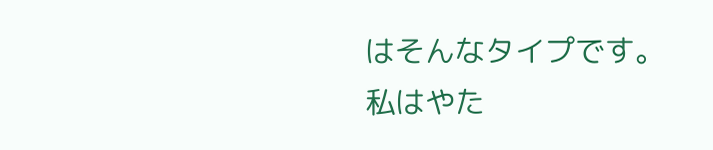はそんなタイプです。
私はやた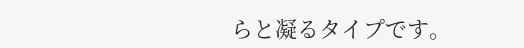らと凝るタイプです。